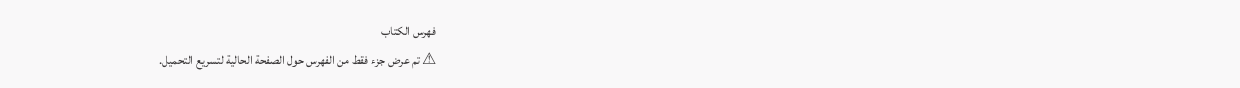فهرس الكتاب
⚠ تم عرض جزء فقط من الفهرس حول الصفحة الحالية لتسريع التحميل.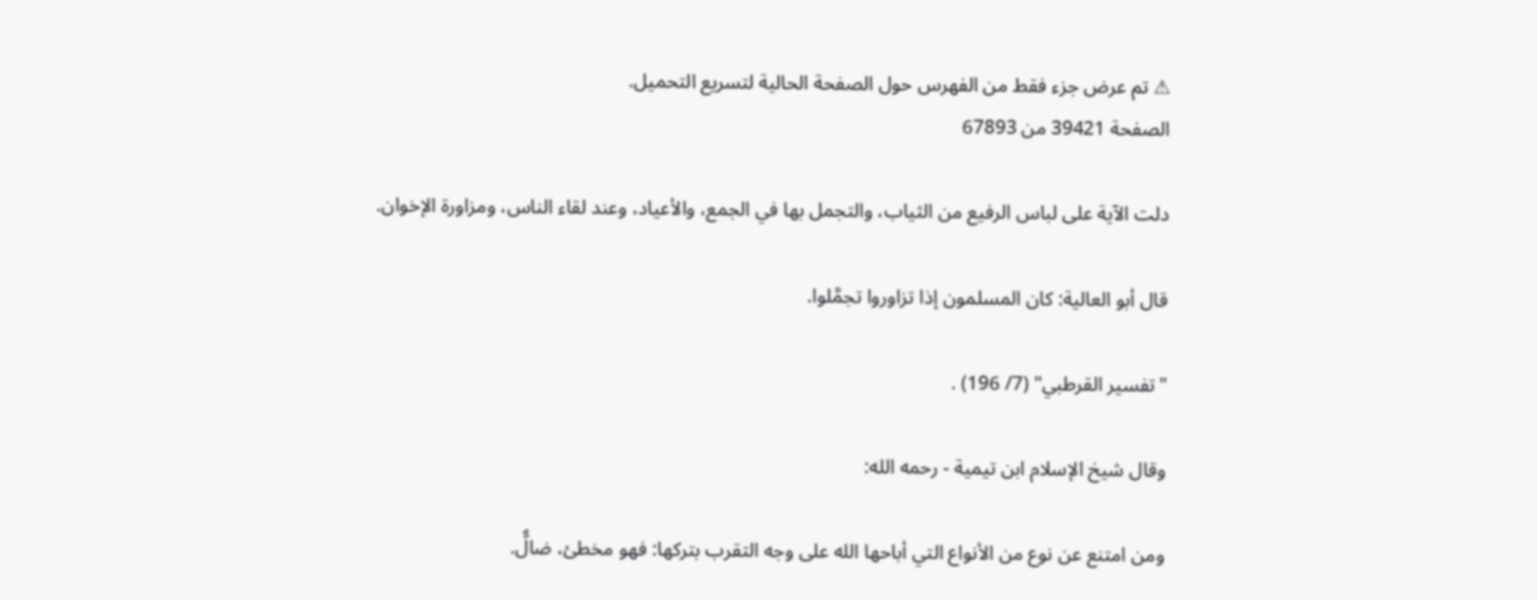⚠ تم عرض جزء فقط من الفهرس حول الصفحة الحالية لتسريع التحميل.
الصفحة 39421 من 67893

دلت الآية على لباس الرفيع من الثياب، والتجمل بها في الجمع، والأعياد، وعند لقاء الناس، ومزاورة الإخوان.

قال أبو العالية: كان المسلمون إذا تزاوروا تجمَّلوا.

"تفسير القرطبي" (7/ 196) .

وقال شيخ الإسلام ابن تيمية - رحمه الله:

ومن امتنع عن نوع من الأنواع التي أباحها الله على وجه التقرب بتركها: فهو مخطئ، ضالٌّ.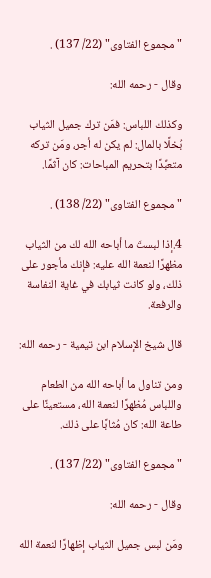"مجموع الفتاوى" (22/ 137) .

وقال - رحمه الله:

وكذلك اللباس: فمَن ترك جميل الثياب بُخلًا بالمال: لم يكن له أجر، ومَن تركه متعبِّدًا بتحريم المباحات: كان آثمًا.

"مجموع الفتاوى" (22/ 138) .

4.إذا لبستَ ما أباحه الله لك من الثياب مظهرًا لنعمة الله عليه: فإنك مأجور على ذلك، ولو كانت ثيابك في غاية النفاسة والرفعة.

قال شيخ الإسلام ابن تيمية - رحمه الله:

ومن تناول ما أباحه الله من الطعام واللباس مُظهرًا لنعمة الله، مستعينًا على طاعة الله: كان مُثابًا على ذلك.

"مجموع الفتاوى" (22/ 137) .

وقال - رحمه الله:

ومَن لبس جميل الثياب إظهارًا لنعمة الله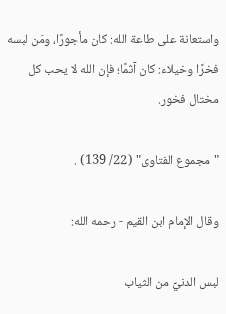واستعانة على طاعة الله: كان مأجورًا، ومَن لبسه فخرًا وخيلاء: كان آثمًا؛ فإن الله لا يحب كل مختال فخور.

"مجموع الفتاوى" (22/ 139) .

وقال الإمام ابن القيم - رحمه الله:

لبس الدنيِّ من الثياب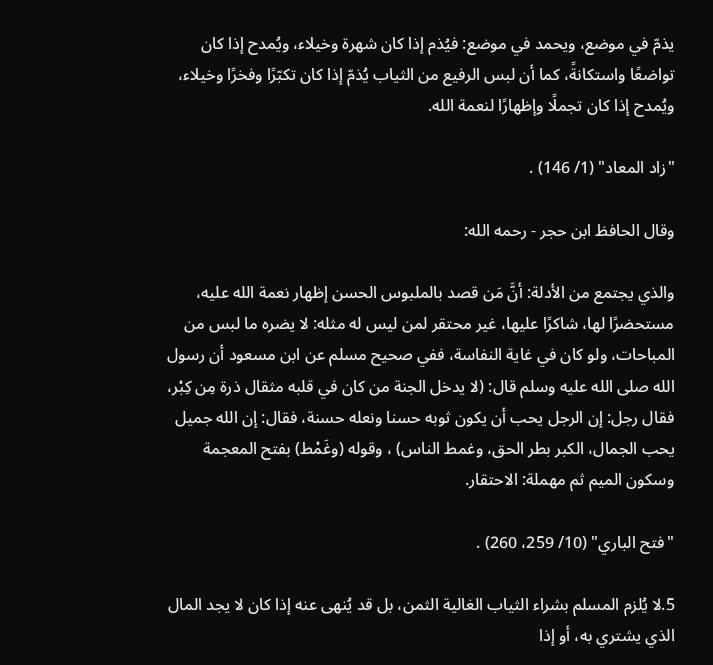يذمّ في موضع، ويحمد في موضع: فيُذم إذا كان شهرة وخيلاء، ويُمدح إذا كان تواضعًا واستكانةً، كما أن لبس الرفيع من الثياب يُذمّ إذا كان تكبّرًا وفخرًا وخيلاء، ويُمدح إذا كان تجملًا وإظهارًا لنعمة الله.

"زاد المعاد" (1/ 146) .

وقال الحافظ ابن حجر - رحمه الله:

والذي يجتمع من الأدلة: أنَّ مَن قصد بالملبوس الحسن إظهار نعمة الله عليه، مستحضرًا لها، شاكرًا عليها، غير محتقر لمن ليس له مثله: لا يضره ما لبس من المباحات، ولو كان في غاية النفاسة، ففي صحيح مسلم عن ابن مسعود أن رسول الله صلى الله عليه وسلم قال: (لا يدخل الجنة من كان في قلبه مثقال ذرة مِن كِبْر، فقال رجل: إن الرجل يحب أن يكون ثوبه حسنا ونعله حسنة، فقال: إن الله جميل يحب الجمال، الكبر بطر الحق، وغمط الناس) ، وقوله (وغَمْط) بفتح المعجمة وسكون الميم ثم مهملة: الاحتقار.

"فتح الباري" (10/ 259، 260) .

5.لا يُلزم المسلم بشراء الثياب الغالية الثمن، بل قد يُنهى عنه إذا كان لا يجد المال الذي يشتري به، أو إذا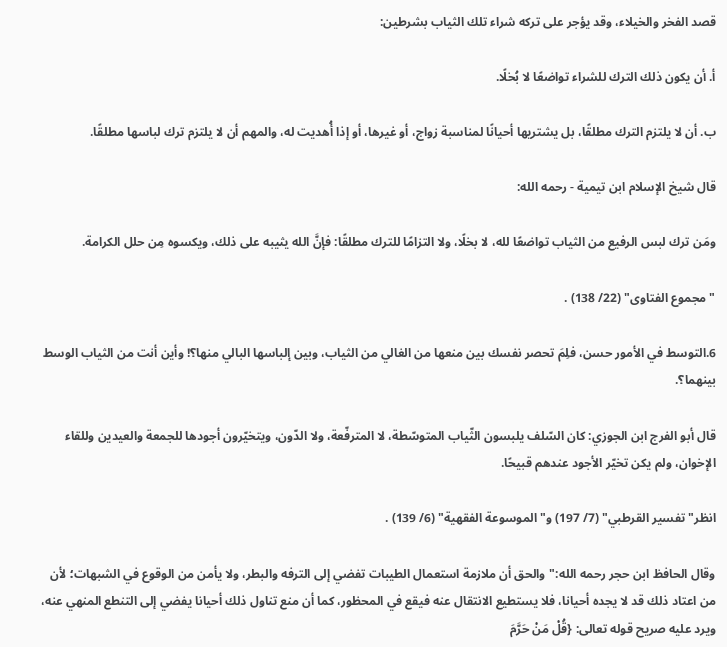قصد الفخر والخيلاء، وقد يؤجر على تركه شراء تلك الثياب بشرطين:

أ. أن يكون ذلك الترك للشراء تواضعًا لا بُخلًا.

ب. أن لا يلتزم الترك مطلقًا، بل يشتريها أحيانًا لمناسبة زواج، أو غيرها، أو إذا أُهديت له، والمهم أن لا يلتزم ترك لباسها مطلقًا.

قال شيخ الإسلام ابن تيمية - رحمه الله:

ومَن ترك لبس الرفيع من الثياب تواضعًا لله، لا بخلًا، ولا التزامًا للترك مطلقًا: فإنَّ الله يثيبه على ذلك، ويكسوه مِن حلل الكرامة.

"مجموع الفتاوى" (22/ 138) .

6.التوسط في الأمور حسن، فلِمَ تحصر نفسك بين منعها من الغالي من الثياب، وبين إلباسها البالي منها؟! وأين أنت من الثياب الوسط بينهما؟.

قال أبو الفرج ابن الجوزي: كان السّلف يلبسون الثّياب المتوسّطة، لا المترفّعة، ولا الدّون، ويتخيّرون أجودها للجمعة والعيدين وللقاء الإخوان، ولم يكن تخيّر الأجود عندهم قبيحًا.

انظر"تفسير القرطبي" (7/ 197) و"الموسوعة الفقهية" (6/ 139) .

وقال الحافظ ابن حجر رحمه الله:"والحق أن ملازمة استعمال الطيبات تفضي إلى الترفه والبطر، ولا يأمن من الوقوع في الشبهات؛ لأن من اعتاد ذلك قد لا يجده أحيانا، فلا يستطيع الانتقال عنه فيقع في المحظور، كما أن منع تناول ذلك أحيانا يفضي إلى التنطع المنهي عنه، ويرد عليه صريح قوله تعالى: {قُلْ مَنْ حَرَّمَ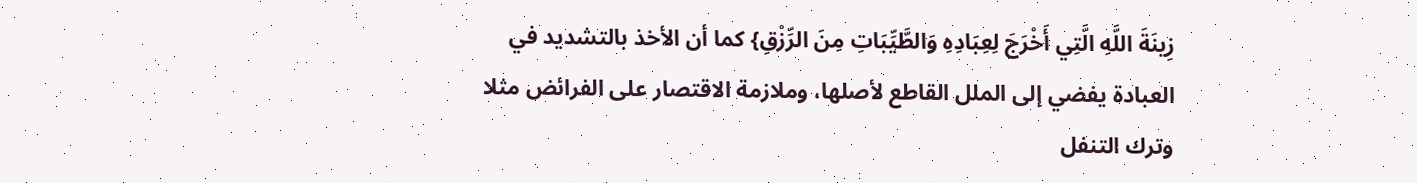زِينَةَ اللَّهِ الَّتِي أَخْرَجَ لِعِبَادِهِ وَالطَّيِّبَاتِ مِنَ الرِّزْقِ} كما أن الأخذ بالتشديد في العبادة يفضي إلى الملل القاطع لأصلها، وملازمة الاقتصار على الفرائض مثلا وترك التنفل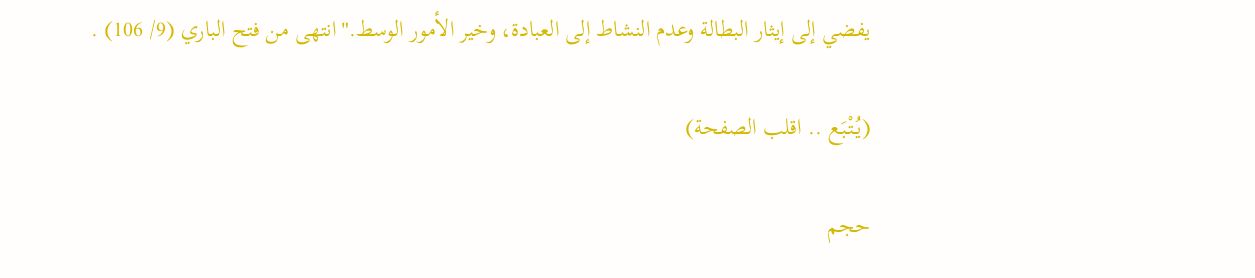يفضي إلى إيثار البطالة وعدم النشاط إلى العبادة، وخير الأمور الوسط."انتهى من فتح الباري (9/ 106) .

(يُتْبَع .. اقلب الصفحة)

حجم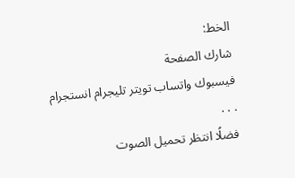الخط:
شارك الصفحة
فيسبوك واتساب تويتر تليجرام انستجرام
. . .
فضلًا انتظر تحميل الصوت